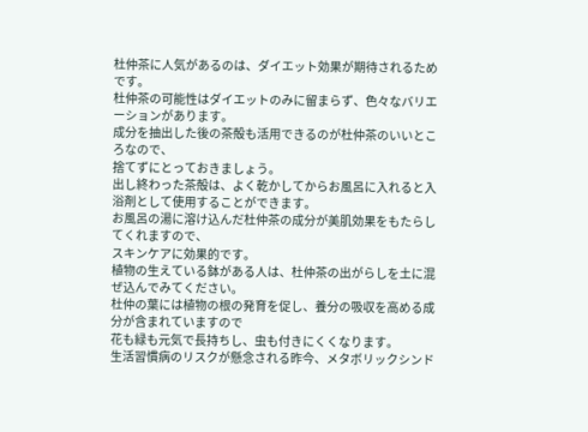杜仲茶に人気があるのは、ダイエット効果が期待されるためです。
杜仲茶の可能性はダイエットのみに留まらず、色々なバリエーションがあります。
成分を抽出した後の茶殻も活用できるのが杜仲茶のいいところなので、
捨てずにとっておきましょう。
出し終わった茶殻は、よく乾かしてからお風呂に入れると入浴剤として使用することができます。
お風呂の湯に溶け込んだ杜仲茶の成分が美肌効果をもたらしてくれますので、
スキンケアに効果的です。
植物の生えている鉢がある人は、杜仲茶の出がらしを土に混ぜ込んでみてください。
杜仲の葉には植物の根の発育を促し、養分の吸収を高める成分が含まれていますので
花も緑も元気で長持ちし、虫も付きにくくなります。
生活習慣病のリスクが懸念される昨今、メタボリックシンド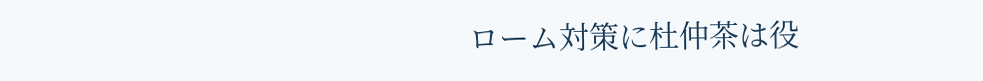ローム対策に杜仲茶は役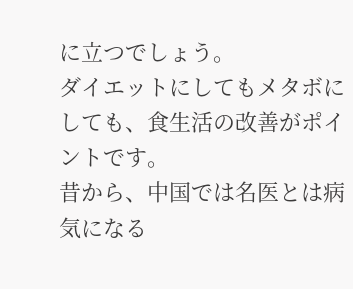に立つでしょう。
ダイエットにしてもメタボにしても、食生活の改善がポイントです。
昔から、中国では名医とは病気になる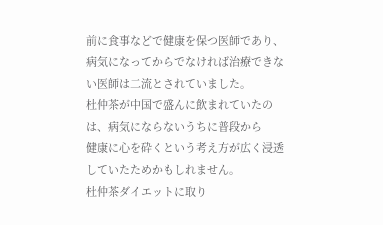前に食事などで健康を保つ医師であり、
病気になってからでなければ治療できない医師は二流とされていました。
杜仲茶が中国で盛んに飲まれていたのは、病気にならないうちに普段から
健康に心を砕くという考え方が広く浸透していたためかもしれません。
杜仲茶ダイエットに取り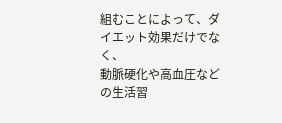組むことによって、ダイエット効果だけでなく、
動脈硬化や高血圧などの生活習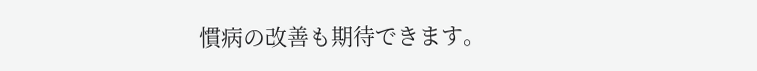慣病の改善も期待できます。